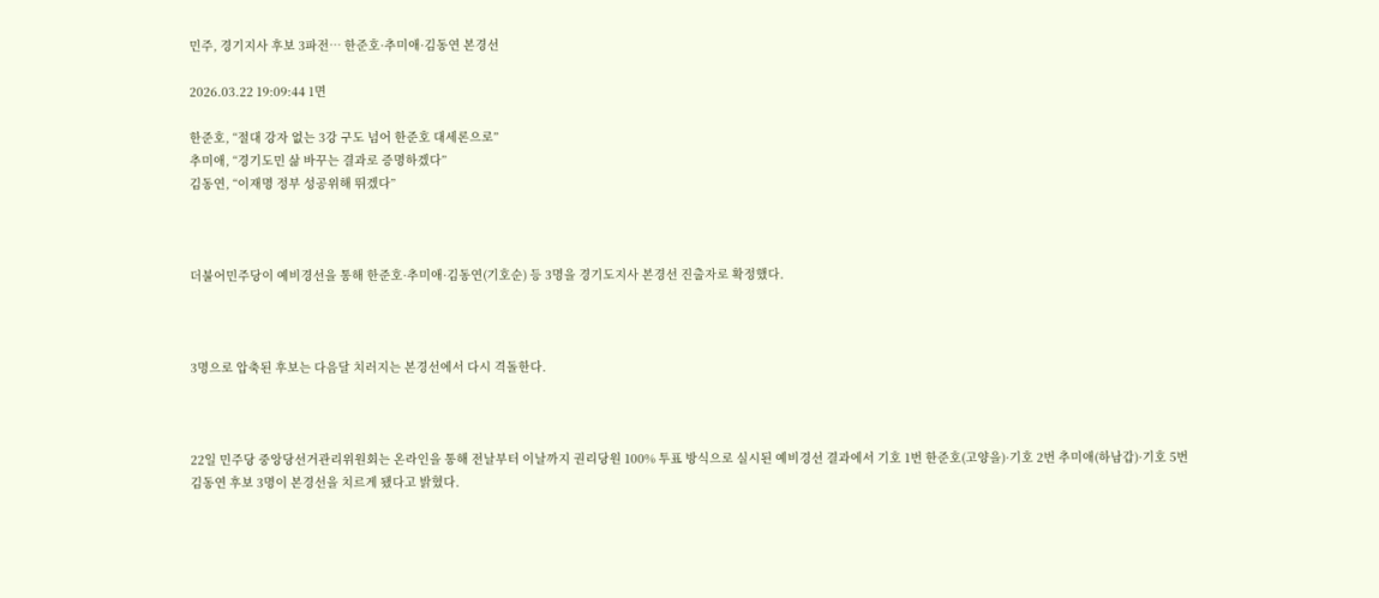민주, 경기지사 후보 3파전… 한준호·추미애·김동연 본경선

2026.03.22 19:09:44 1면

한준호, “절대 강자 없는 3강 구도 넘어 한준호 대세론으로”
추미애, “경기도민 삶 바꾸는 결과로 증명하겠다”
김동연, “이재명 정부 성공위해 뛰겠다”



더불어민주당이 예비경선을 통해 한준호·추미애·김동연(기호순) 등 3명을 경기도지사 본경선 진출자로 확정했다.



3명으로 압축된 후보는 다음달 치러지는 본경선에서 다시 격돌한다.



22일 민주당 중앙당선거관리위원회는 온라인을 통해 전날부터 이날까지 권리당원 100% 투표 방식으로 실시된 예비경선 결과에서 기호 1번 한준호(고양을)·기호 2번 추미애(하남갑)·기호 5번 김동연 후보 3명이 본경선을 치르게 됐다고 밝혔다.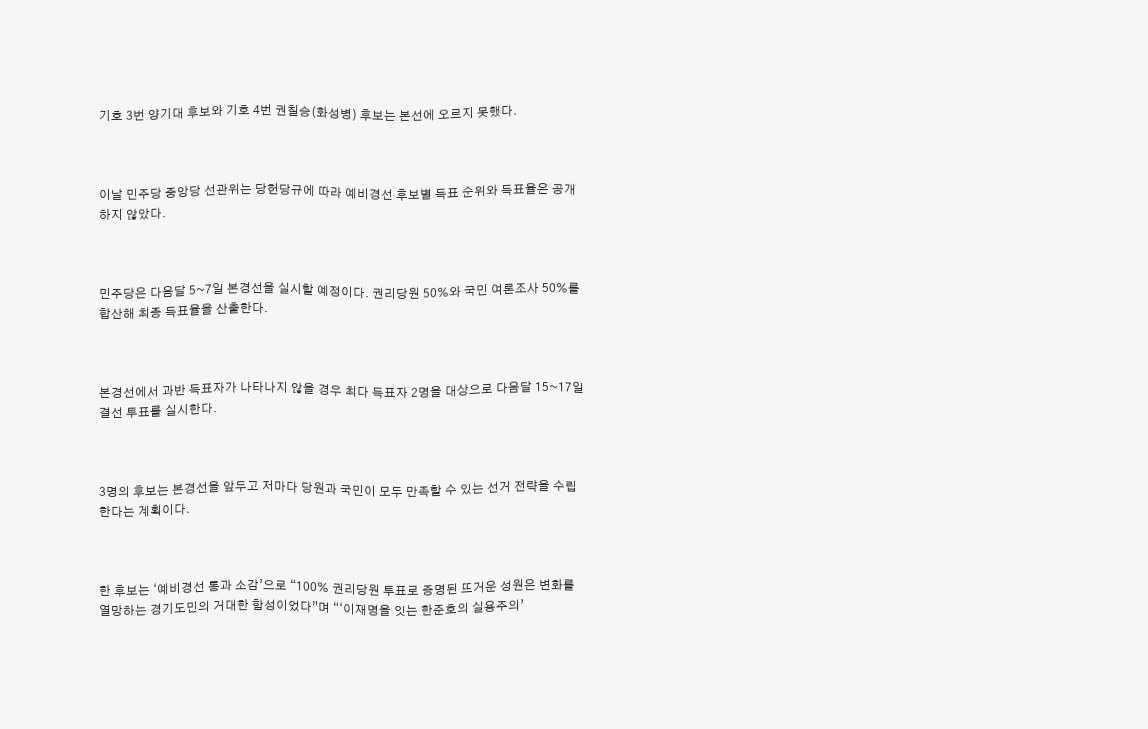기호 3번 양기대 후보와 기호 4번 권칠승(화성병) 후보는 본선에 오르지 못했다.



이날 민주당 중앙당 선관위는 당헌당규에 따라 예비경선 후보별 득표 순위와 득표율은 공개하지 않았다.



민주당은 다음달 5~7일 본경선을 실시할 예정이다. 권리당원 50%와 국민 여론조사 50%를 합산해 최종 득표율을 산출한다.



본경선에서 과반 득표자가 나타나지 않을 경우 최다 득표자 2명을 대상으로 다음달 15~17일 결선 투표를 실시한다.



3명의 후보는 본경선을 앞두고 저마다 당원과 국민이 모두 만족할 수 있는 선거 전략을 수립한다는 계획이다.



한 후보는 ‘예비경선 통과 소감’으로 “100% 권리당원 투표로 증명된 뜨거운 성원은 변화를 열망하는 경기도민의 거대한 함성이었다”며 “‘이재명을 잇는 한준호의 실용주의’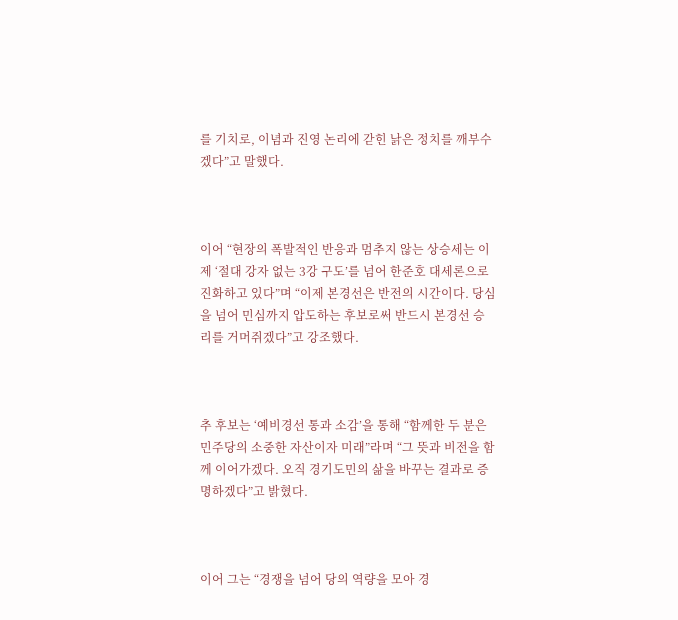를 기치로, 이념과 진영 논리에 갇힌 낡은 정치를 깨부수겠다”고 말했다.



이어 “현장의 폭발적인 반응과 멈추지 않는 상승세는 이제 ‘절대 강자 없는 3강 구도’를 넘어 한준호 대세론으로 진화하고 있다”며 “이제 본경선은 반전의 시간이다. 당심을 넘어 민심까지 압도하는 후보로써 반드시 본경선 승리를 거머쥐겠다”고 강조했다.



추 후보는 ‘예비경선 통과 소감’을 통해 “함께한 두 분은 민주당의 소중한 자산이자 미래”라며 “그 뜻과 비전을 함께 이어가겠다. 오직 경기도민의 삶을 바꾸는 결과로 증명하겠다”고 밝혔다.



이어 그는 “경쟁을 넘어 당의 역량을 모아 경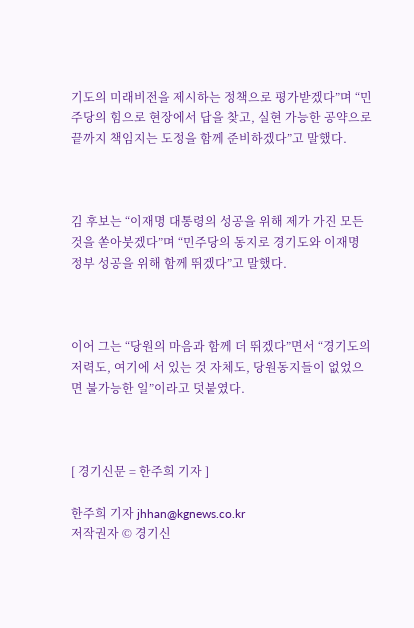기도의 미래비전을 제시하는 정책으로 평가받겠다”며 “민주당의 힘으로 현장에서 답을 찾고, 실현 가능한 공약으로 끝까지 책임지는 도정을 함께 준비하겠다”고 말했다.



김 후보는 “이재명 대통령의 성공을 위해 제가 가진 모든 것을 쏟아붓겠다”며 “민주당의 동지로 경기도와 이재명 정부 성공을 위해 함께 뛰겠다”고 말했다.



이어 그는 “당원의 마음과 함께 더 뛰겠다”면서 “경기도의 저력도, 여기에 서 있는 것 자체도, 당원동지들이 없었으면 불가능한 일”이라고 덧붙였다.



[ 경기신문 = 한주희 기자 ]

한주희 기자 jhhan@kgnews.co.kr
저작권자 © 경기신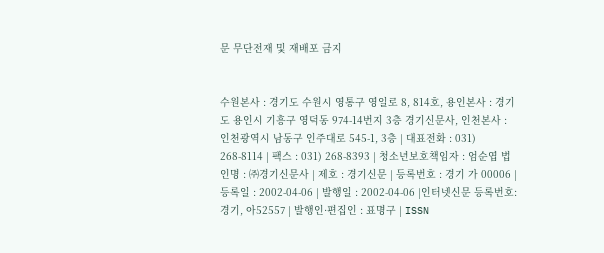문 무단전재 및 재배포 금지


수원본사 : 경기도 수원시 영통구 영일로 8, 814호, 용인본사 : 경기도 용인시 기흥구 영덕동 974-14번지 3층 경기신문사, 인천본사 : 인천광역시 남동구 인주대로 545-1, 3층 | 대표전화 : 031) 268-8114 | 팩스 : 031) 268-8393 | 청소년보호책임자 : 엄순엽 법인명 : ㈜경기신문사 | 제호 : 경기신문 | 등록번호 : 경기 가 00006 | 등록일 : 2002-04-06 | 발행일 : 2002-04-06 |인터넷신문 등록번호:경기, 아52557 | 발행인·편집인 : 표명구 | ISSN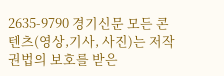2635-9790 경기신문 모든 콘텐츠(영상,기사, 사진)는 저작권법의 보호를 받은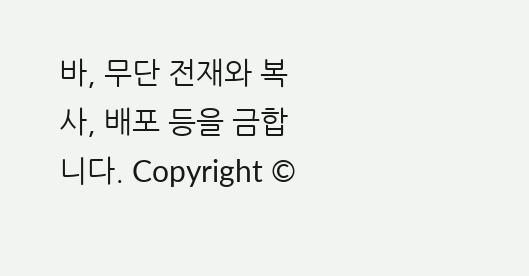바, 무단 전재와 복사, 배포 등을 금합니다. Copyright ©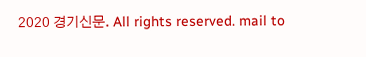2020 경기신문. All rights reserved. mail to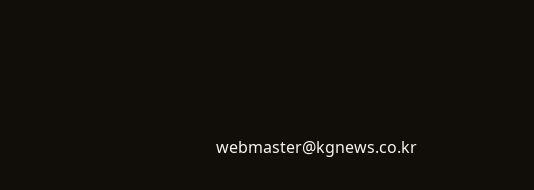webmaster@kgnews.co.kr